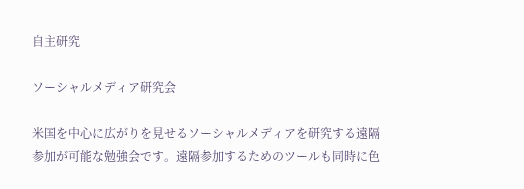自主研究

ソーシャルメディア研究会

米国を中心に広がりを見せるソーシャルメディアを研究する遠隔参加が可能な勉強会です。遠隔参加するためのツールも同時に色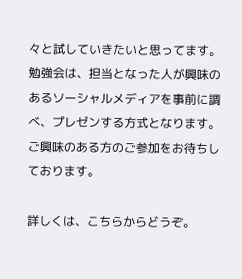々と試していきたいと思ってます。 勉強会は、担当となった人が興味のあるソーシャルメディアを事前に調べ、プレゼンする方式となります。ご興味のある方のご参加をお待ちしております。

詳しくは、こちらからどうぞ。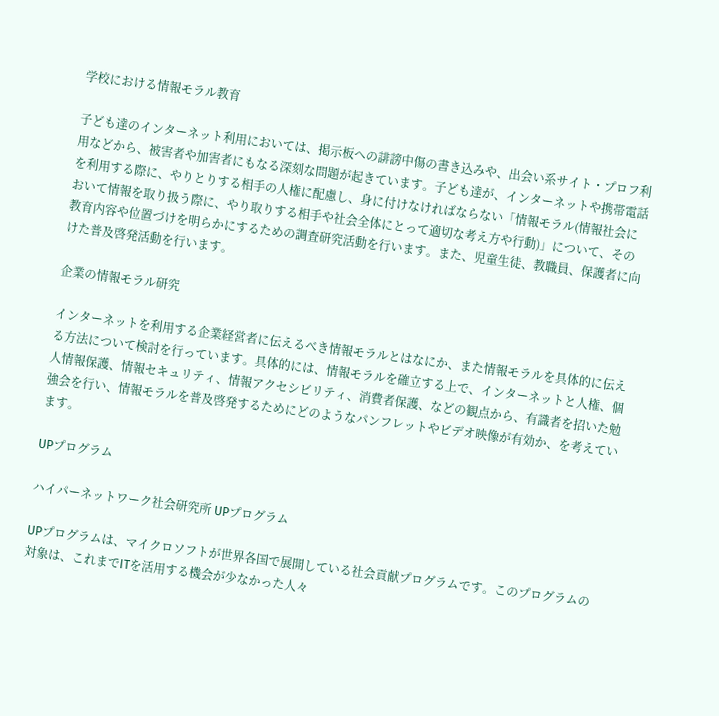学校における情報モラル教育

子ども達のインターネット利用においては、掲示板への誹謗中傷の書き込みや、出会い系サイト・プロフ利用などから、被害者や加害者にもなる深刻な問題が起きています。子ども達が、インターネットや携帯電話を利用する際に、やりとりする相手の人権に配慮し、身に付けなければならない「情報モラル(情報社会において情報を取り扱う際に、やり取りする相手や社会全体にとって適切な考え方や行動)」について、その教育内容や位置づけを明らかにするための調査研究活動を行います。また、児童生徒、教職員、保護者に向けた普及啓発活動を行います。

企業の情報モラル研究

インターネットを利用する企業経営者に伝えるべき情報モラルとはなにか、また情報モラルを具体的に伝える方法について検討を行っています。具体的には、情報モラルを確立する上で、インターネットと人権、個人情報保護、情報セキュリティ、情報アクセシビリティ、消費者保護、などの観点から、有識者を招いた勉強会を行い、情報モラルを普及啓発するためにどのようなパンフレットやビデオ映像が有効か、を考えています。

UPプログラム

ハイパーネットワーク社会研究所 UPプログラム

UPプログラムは、マイクロソフトが世界各国で展開している社会貢献プログラムです。このプログラムの対象は、これまでITを活用する機会が少なかった人々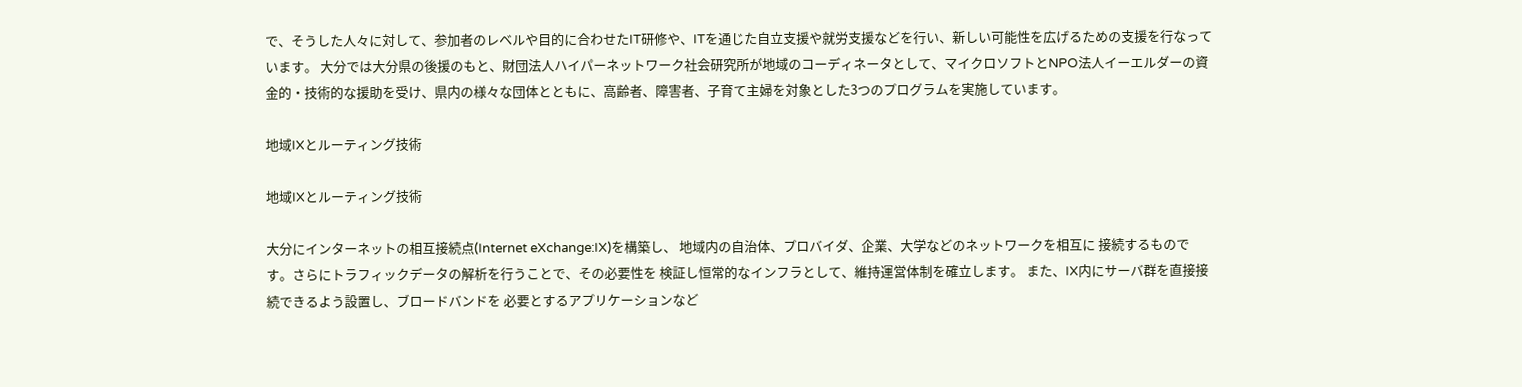で、そうした人々に対して、参加者のレベルや目的に合わせたIT研修や、ITを通じた自立支援や就労支援などを行い、新しい可能性を広げるための支援を行なっています。 大分では大分県の後援のもと、財団法人ハイパーネットワーク社会研究所が地域のコーディネータとして、マイクロソフトとNPO法人イーエルダーの資金的・技術的な援助を受け、県内の様々な団体とともに、高齢者、障害者、子育て主婦を対象とした3つのプログラムを実施しています。

地域IXとルーティング技術

地域IXとルーティング技術

大分にインターネットの相互接続点(Internet eXchange:IX)を構築し、 地域内の自治体、プロバイダ、企業、大学などのネットワークを相互に 接続するものです。さらにトラフィックデータの解析を行うことで、その必要性を 検証し恒常的なインフラとして、維持運営体制を確立します。 また、IX内にサーバ群を直接接続できるよう設置し、ブロードバンドを 必要とするアプリケーションなど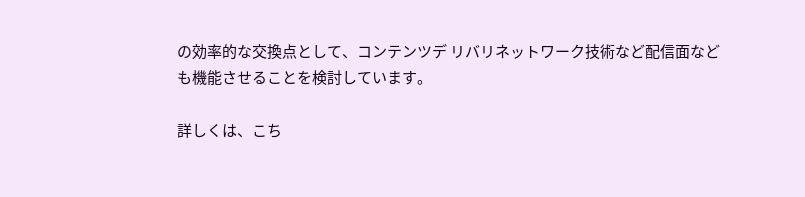の効率的な交換点として、コンテンツデ リバリネットワーク技術など配信面なども機能させることを検討しています。

詳しくは、こち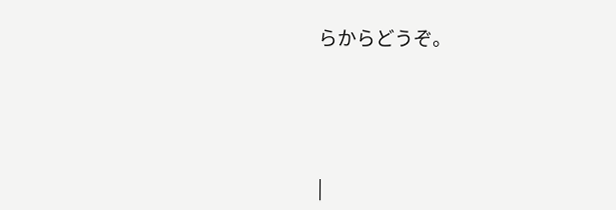らからどうぞ。





|